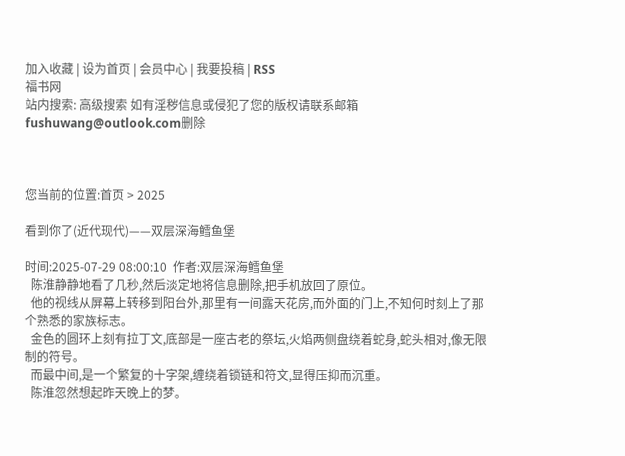加入收藏 | 设为首页 | 会员中心 | 我要投稿 | RSS
福书网
站内搜索: 高级搜索 如有淫秽信息或侵犯了您的版权请联系邮箱fushuwang@outlook.com删除



您当前的位置:首页 > 2025

看到你了(近代现代)——双层深海鳕鱼堡

时间:2025-07-29 08:00:10  作者:双层深海鳕鱼堡
  陈淮静静地看了几秒,然后淡定地将信息删除,把手机放回了原位。
  他的视线从屏幕上转移到阳台外,那里有一间露天花房,而外面的门上,不知何时刻上了那个熟悉的家族标志。
  金色的圆环上刻有拉丁文,底部是一座古老的祭坛,火焰两侧盘绕着蛇身,蛇头相对,像无限制的符号。
  而最中间,是一个繁复的十字架,缠绕着锁链和符文,显得压抑而沉重。
  陈淮忽然想起昨天晚上的梦。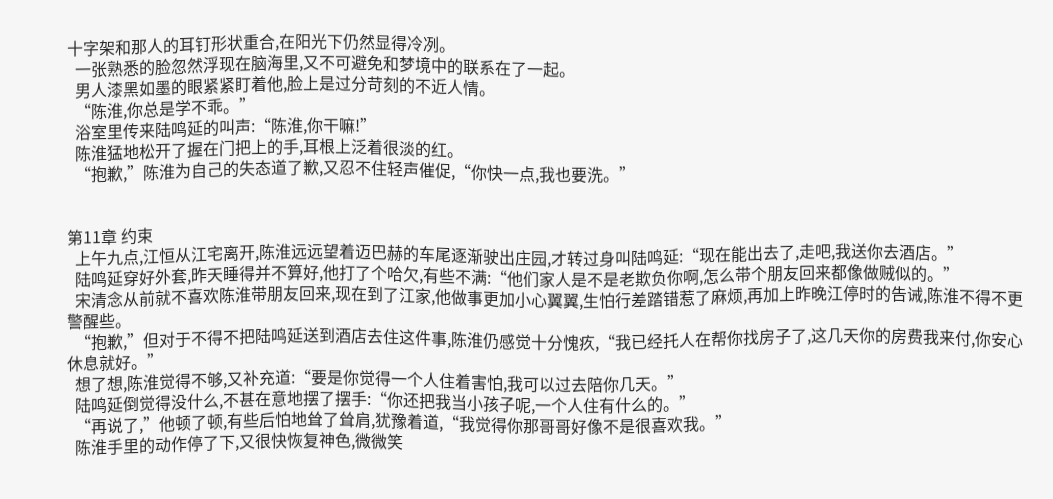十字架和那人的耳钉形状重合,在阳光下仍然显得冷冽。
  一张熟悉的脸忽然浮现在脑海里,又不可避免和梦境中的联系在了一起。
  男人漆黑如墨的眼紧紧盯着他,脸上是过分苛刻的不近人情。
  “陈淮,你总是学不乖。”
  浴室里传来陆鸣延的叫声:“陈淮,你干嘛!”
  陈淮猛地松开了握在门把上的手,耳根上泛着很淡的红。
  “抱歉,”陈淮为自己的失态道了歉,又忍不住轻声催促,“你快一点,我也要洗。”


第11章 约束
  上午九点,江恒从江宅离开,陈淮远远望着迈巴赫的车尾逐渐驶出庄园,才转过身叫陆鸣延:“现在能出去了,走吧,我送你去酒店。”
  陆鸣延穿好外套,昨天睡得并不算好,他打了个哈欠,有些不满:“他们家人是不是老欺负你啊,怎么带个朋友回来都像做贼似的。”
  宋清念从前就不喜欢陈淮带朋友回来,现在到了江家,他做事更加小心翼翼,生怕行差踏错惹了麻烦,再加上昨晚江停时的告诫,陈淮不得不更警醒些。
  “抱歉,”但对于不得不把陆鸣延送到酒店去住这件事,陈淮仍感觉十分愧疚,“我已经托人在帮你找房子了,这几天你的房费我来付,你安心休息就好。”
  想了想,陈淮觉得不够,又补充道:“要是你觉得一个人住着害怕,我可以过去陪你几天。”
  陆鸣延倒觉得没什么,不甚在意地摆了摆手:“你还把我当小孩子呢,一个人住有什么的。”
  “再说了,”他顿了顿,有些后怕地耸了耸肩,犹豫着道,“我觉得你那哥哥好像不是很喜欢我。”
  陈淮手里的动作停了下,又很快恢复神色,微微笑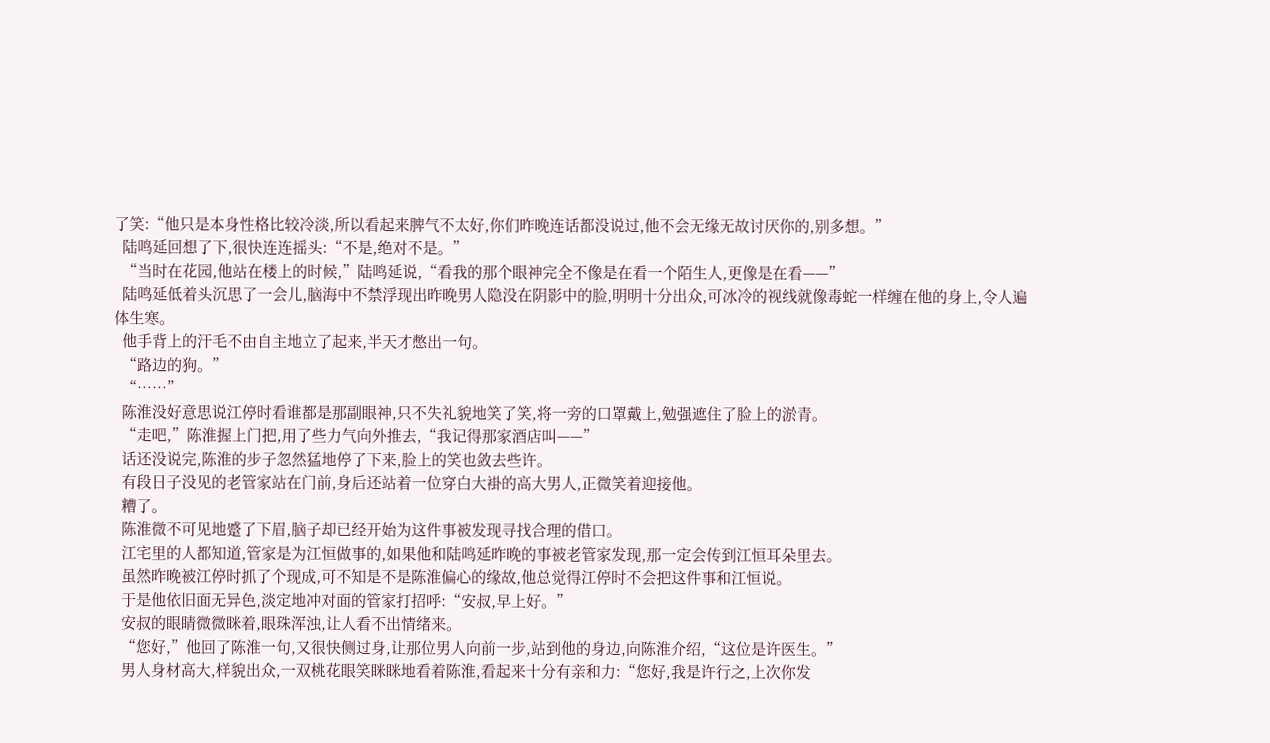了笑:“他只是本身性格比较冷淡,所以看起来脾气不太好,你们昨晚连话都没说过,他不会无缘无故讨厌你的,别多想。”
  陆鸣延回想了下,很快连连摇头:“不是,绝对不是。”
  “当时在花园,他站在楼上的时候,”陆鸣延说,“看我的那个眼神完全不像是在看一个陌生人,更像是在看——”
  陆鸣延低着头沉思了一会儿,脑海中不禁浮现出昨晚男人隐没在阴影中的脸,明明十分出众,可冰冷的视线就像毒蛇一样缠在他的身上,令人遍体生寒。
  他手背上的汗毛不由自主地立了起来,半天才憋出一句。
  “路边的狗。”
  “……”
  陈淮没好意思说江停时看谁都是那副眼神,只不失礼貌地笑了笑,将一旁的口罩戴上,勉强遮住了脸上的淤青。
  “走吧,”陈淮握上门把,用了些力气向外推去,“我记得那家酒店叫——”
  话还没说完,陈淮的步子忽然猛地停了下来,脸上的笑也敛去些许。
  有段日子没见的老管家站在门前,身后还站着一位穿白大褂的高大男人,正微笑着迎接他。
  糟了。
  陈淮微不可见地蹙了下眉,脑子却已经开始为这件事被发现寻找合理的借口。
  江宅里的人都知道,管家是为江恒做事的,如果他和陆鸣延昨晚的事被老管家发现,那一定会传到江恒耳朵里去。
  虽然昨晚被江停时抓了个现成,可不知是不是陈淮偏心的缘故,他总觉得江停时不会把这件事和江恒说。
  于是他依旧面无异色,淡定地冲对面的管家打招呼:“安叔,早上好。”
  安叔的眼睛微微眯着,眼珠浑浊,让人看不出情绪来。
  “您好,”他回了陈淮一句,又很快侧过身,让那位男人向前一步,站到他的身边,向陈淮介绍,“这位是许医生。”
  男人身材高大,样貌出众,一双桃花眼笑眯眯地看着陈淮,看起来十分有亲和力:“您好,我是许行之,上次你发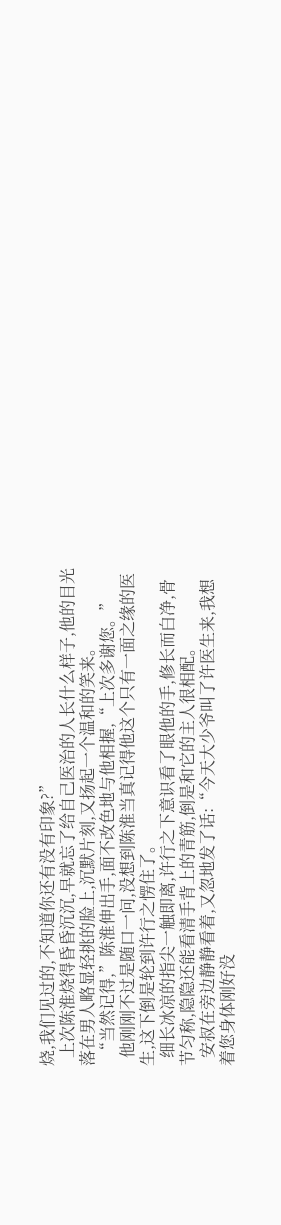烧,我们见过的,不知道你还有没有印象?”
  上次陈淮烧得昏昏沉沉,早就忘了给自己医治的人长什么样子,他的目光落在男人略显轻挑的脸上,沉默片刻,又扬起一个温和的笑来。
  “当然记得,”陈淮伸出手,面不改色地与他相握,“上次多谢您。”
  他刚刚不过是随口一问,没想到陈淮当真记得他这个只有一面之缘的医生,这下倒是轮到许行之愣住了。
  细长冰凉的指尖一触即离,许行之下意识看了眼他的手,修长而白净,骨节匀称,隐隐还能看清手背上的青筋,倒是和它的主人很相配。
  安叔在旁边静静看着,又忽地发了话:“今天大少爷叫了许医生来,我想着您身体刚好没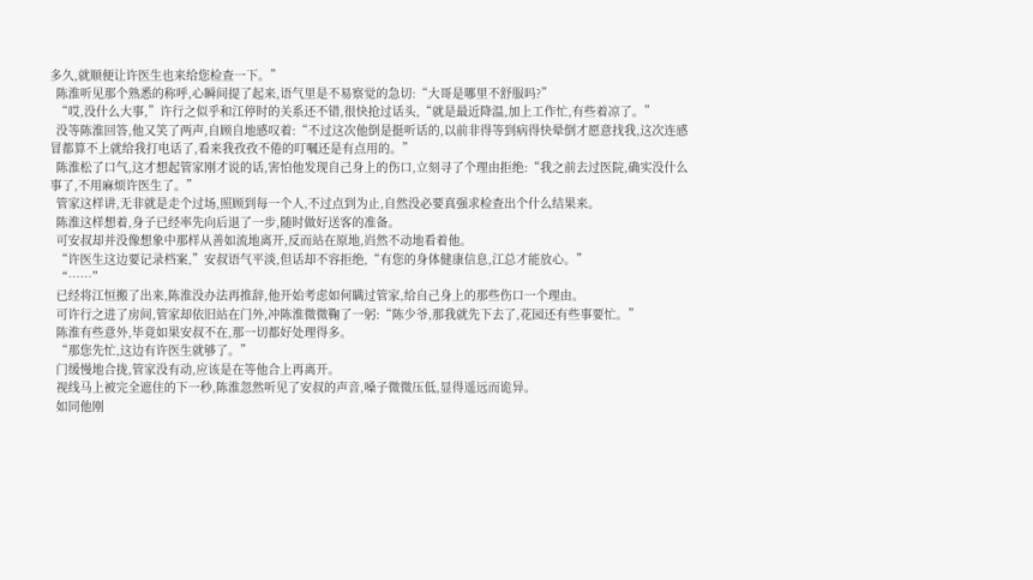多久,就顺便让许医生也来给您检查一下。”
  陈淮听见那个熟悉的称呼,心瞬间提了起来,语气里是不易察觉的急切:“大哥是哪里不舒服吗?”
  “哎,没什么大事,”许行之似乎和江停时的关系还不错,很快抢过话头,“就是最近降温,加上工作忙,有些着凉了。”
  没等陈淮回答,他又笑了两声,自顾自地感叹着:“不过这次他倒是挺听话的,以前非得等到病得快晕倒才愿意找我,这次连感冒都算不上就给我打电话了,看来我孜孜不倦的叮嘱还是有点用的。”
  陈淮松了口气,这才想起管家刚才说的话,害怕他发现自己身上的伤口,立刻寻了个理由拒绝:“我之前去过医院,确实没什么事了,不用麻烦许医生了。”
  管家这样讲,无非就是走个过场,照顾到每一个人,不过点到为止,自然没必要真强求检查出个什么结果来。
  陈淮这样想着,身子已经率先向后退了一步,随时做好送客的准备。
  可安叔却并没像想象中那样从善如流地离开,反而站在原地,岿然不动地看着他。
  “许医生这边要记录档案,”安叔语气平淡,但话却不容拒绝,“有您的身体健康信息,江总才能放心。”
  “……”
  已经将江恒搬了出来,陈淮没办法再推辞,他开始考虑如何瞒过管家,给自己身上的那些伤口一个理由。
  可许行之进了房间,管家却依旧站在门外,冲陈淮微微鞠了一躬:“陈少爷,那我就先下去了,花园还有些事要忙。”
  陈淮有些意外,毕竟如果安叔不在,那一切都好处理得多。
  “那您先忙,这边有许医生就够了。”
  门缓慢地合拢,管家没有动,应该是在等他合上再离开。
  视线马上被完全遮住的下一秒,陈淮忽然听见了安叔的声音,嗓子微微压低,显得遥远而诡异。
  如同他刚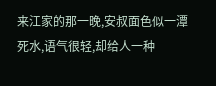来江家的那一晚,安叔面色似一潭死水,语气很轻,却给人一种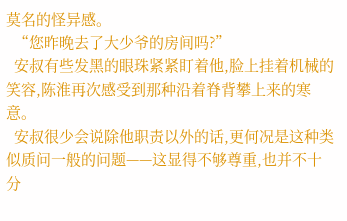莫名的怪异感。
  “您昨晚去了大少爷的房间吗?”
  安叔有些发黑的眼珠紧紧盯着他,脸上挂着机械的笑容,陈淮再次感受到那种沿着脊背攀上来的寒意。
  安叔很少会说除他职责以外的话,更何况是这种类似质问一般的问题——这显得不够尊重,也并不十分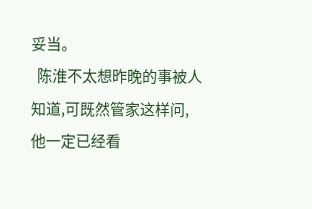妥当。
  陈淮不太想昨晚的事被人知道,可既然管家这样问,他一定已经看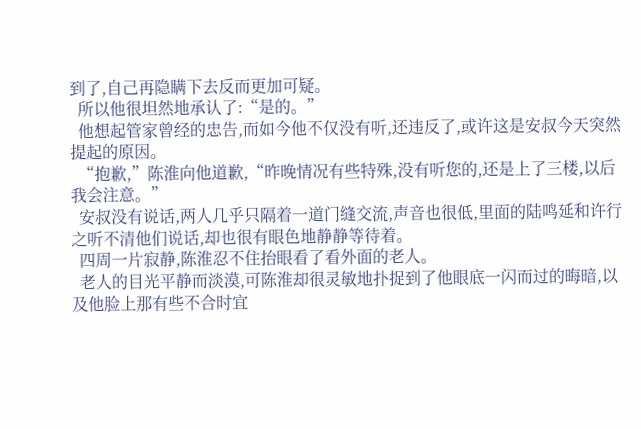到了,自己再隐瞒下去反而更加可疑。
  所以他很坦然地承认了:“是的。”
  他想起管家曾经的忠告,而如今他不仅没有听,还违反了,或许这是安叔今天突然提起的原因。
  “抱歉,”陈淮向他道歉,“昨晚情况有些特殊,没有听您的,还是上了三楼,以后我会注意。”
  安叔没有说话,两人几乎只隔着一道门缝交流,声音也很低,里面的陆鸣延和许行之听不清他们说话,却也很有眼色地静静等待着。
  四周一片寂静,陈淮忍不住抬眼看了看外面的老人。
  老人的目光平静而淡漠,可陈淮却很灵敏地扑捉到了他眼底一闪而过的晦暗,以及他脸上那有些不合时宜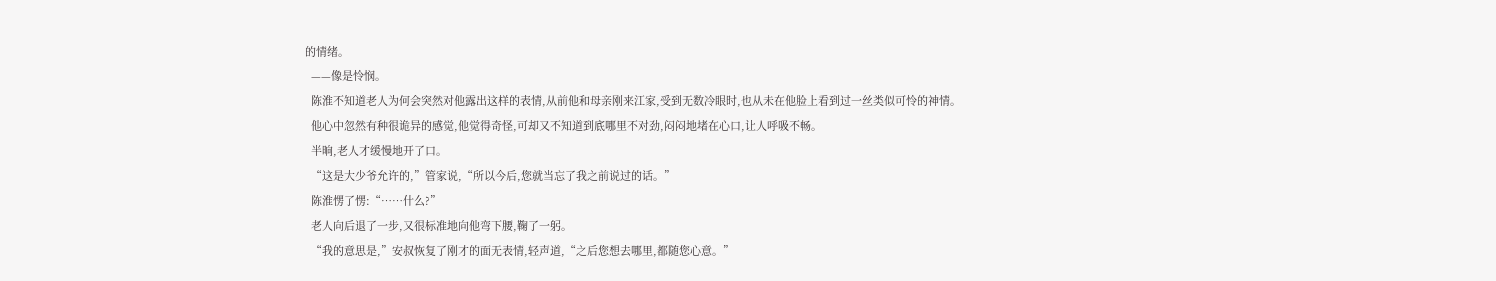的情绪。
  ——像是怜悯。
  陈淮不知道老人为何会突然对他露出这样的表情,从前他和母亲刚来江家,受到无数冷眼时,也从未在他脸上看到过一丝类似可怜的神情。
  他心中忽然有种很诡异的感觉,他觉得奇怪,可却又不知道到底哪里不对劲,闷闷地堵在心口,让人呼吸不畅。
  半晌,老人才缓慢地开了口。
  “这是大少爷允许的,”管家说,“所以今后,您就当忘了我之前说过的话。”
  陈淮愣了愣:“……什么?”
  老人向后退了一步,又很标准地向他弯下腰,鞠了一躬。
  “我的意思是,”安叔恢复了刚才的面无表情,轻声道,“之后您想去哪里,都随您心意。”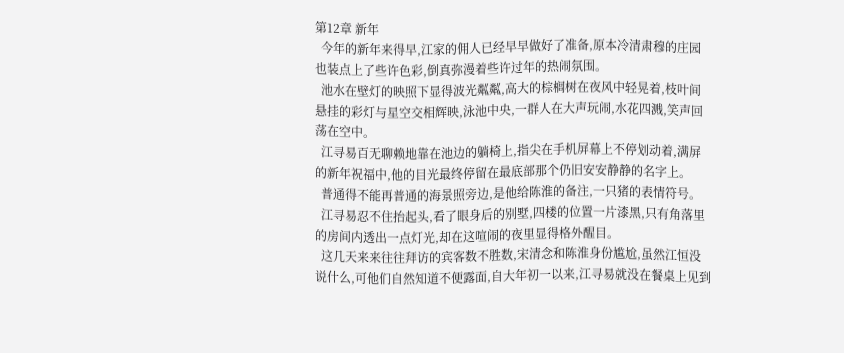第12章 新年
  今年的新年来得早,江家的佣人已经早早做好了准备,原本冷清肃穆的庄园也装点上了些许色彩,倒真弥漫着些许过年的热闹氛围。
  池水在壁灯的映照下显得波光粼粼,高大的棕榈树在夜风中轻晃着,枝叶间悬挂的彩灯与星空交相辉映,泳池中央,一群人在大声玩闹,水花四溅,笑声回荡在空中。
  江寻易百无聊赖地靠在池边的躺椅上,指尖在手机屏幕上不停划动着,满屏的新年祝福中,他的目光最终停留在最底部那个仍旧安安静静的名字上。
  普通得不能再普通的海景照旁边,是他给陈淮的备注,一只猪的表情符号。
  江寻易忍不住抬起头,看了眼身后的别墅,四楼的位置一片漆黑,只有角落里的房间内透出一点灯光,却在这喧闹的夜里显得格外醒目。
  这几天来来往往拜访的宾客数不胜数,宋清念和陈淮身份尴尬,虽然江恒没说什么,可他们自然知道不便露面,自大年初一以来,江寻易就没在餐桌上见到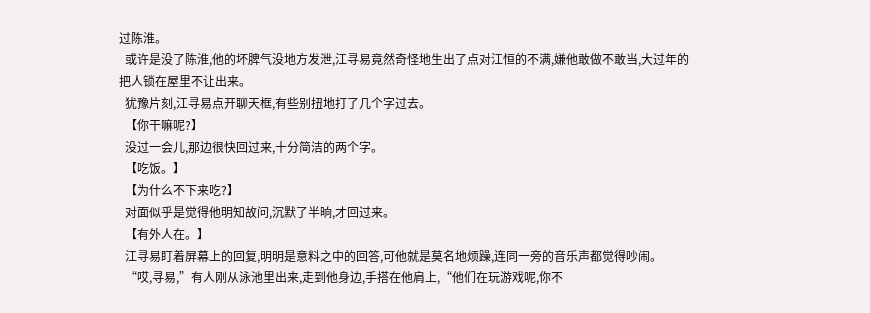过陈淮。
  或许是没了陈淮,他的坏脾气没地方发泄,江寻易竟然奇怪地生出了点对江恒的不满,嫌他敢做不敢当,大过年的把人锁在屋里不让出来。
  犹豫片刻,江寻易点开聊天框,有些别扭地打了几个字过去。
  【你干嘛呢?】
  没过一会儿,那边很快回过来,十分简洁的两个字。
  【吃饭。】
  【为什么不下来吃?】
  对面似乎是觉得他明知故问,沉默了半晌,才回过来。
  【有外人在。】
  江寻易盯着屏幕上的回复,明明是意料之中的回答,可他就是莫名地烦躁,连同一旁的音乐声都觉得吵闹。
  “哎,寻易,”有人刚从泳池里出来,走到他身边,手搭在他肩上,“他们在玩游戏呢,你不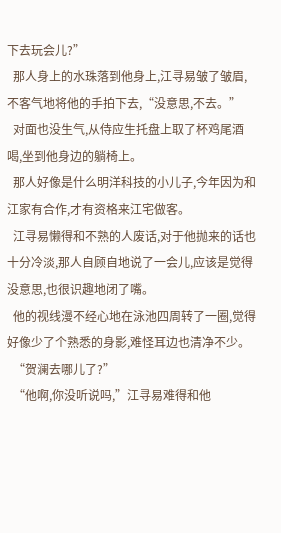下去玩会儿?”
  那人身上的水珠落到他身上,江寻易皱了皱眉,不客气地将他的手拍下去,“没意思,不去。”
  对面也没生气,从侍应生托盘上取了杯鸡尾酒喝,坐到他身边的躺椅上。
  那人好像是什么明洋科技的小儿子,今年因为和江家有合作,才有资格来江宅做客。
  江寻易懒得和不熟的人废话,对于他抛来的话也十分冷淡,那人自顾自地说了一会儿,应该是觉得没意思,也很识趣地闭了嘴。
  他的视线漫不经心地在泳池四周转了一圈,觉得好像少了个熟悉的身影,难怪耳边也清净不少。
  “贺澜去哪儿了?”
  “他啊,你没听说吗,”江寻易难得和他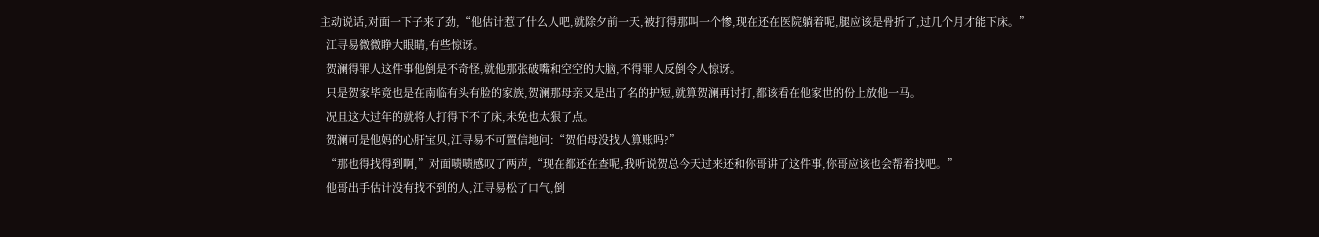主动说话,对面一下子来了劲,“他估计惹了什么人吧,就除夕前一天,被打得那叫一个惨,现在还在医院躺着呢,腿应该是骨折了,过几个月才能下床。”
  江寻易微微睁大眼睛,有些惊讶。
  贺澜得罪人这件事他倒是不奇怪,就他那张破嘴和空空的大脑,不得罪人反倒令人惊讶。
  只是贺家毕竟也是在南临有头有脸的家族,贺澜那母亲又是出了名的护短,就算贺澜再讨打,都该看在他家世的份上放他一马。
  况且这大过年的就将人打得下不了床,未免也太狠了点。
  贺澜可是他妈的心肝宝贝,江寻易不可置信地问:“贺伯母没找人算账吗?”
  “那也得找得到啊,”对面啧啧感叹了两声,“现在都还在查呢,我听说贺总今天过来还和你哥讲了这件事,你哥应该也会帮着找吧。”
  他哥出手估计没有找不到的人,江寻易松了口气,倒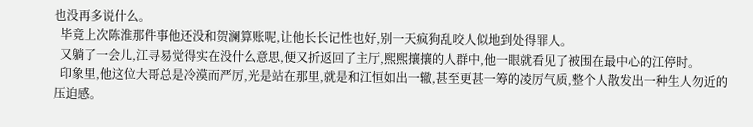也没再多说什么。
  毕竟上次陈淮那件事他还没和贺澜算账呢,让他长长记性也好,别一天疯狗乱咬人似地到处得罪人。
  又躺了一会儿,江寻易觉得实在没什么意思,便又折返回了主厅,熙熙攘攘的人群中,他一眼就看见了被围在最中心的江停时。
  印象里,他这位大哥总是冷漠而严厉,光是站在那里,就是和江恒如出一辙,甚至更甚一筹的凌厉气质,整个人散发出一种生人勿近的压迫感。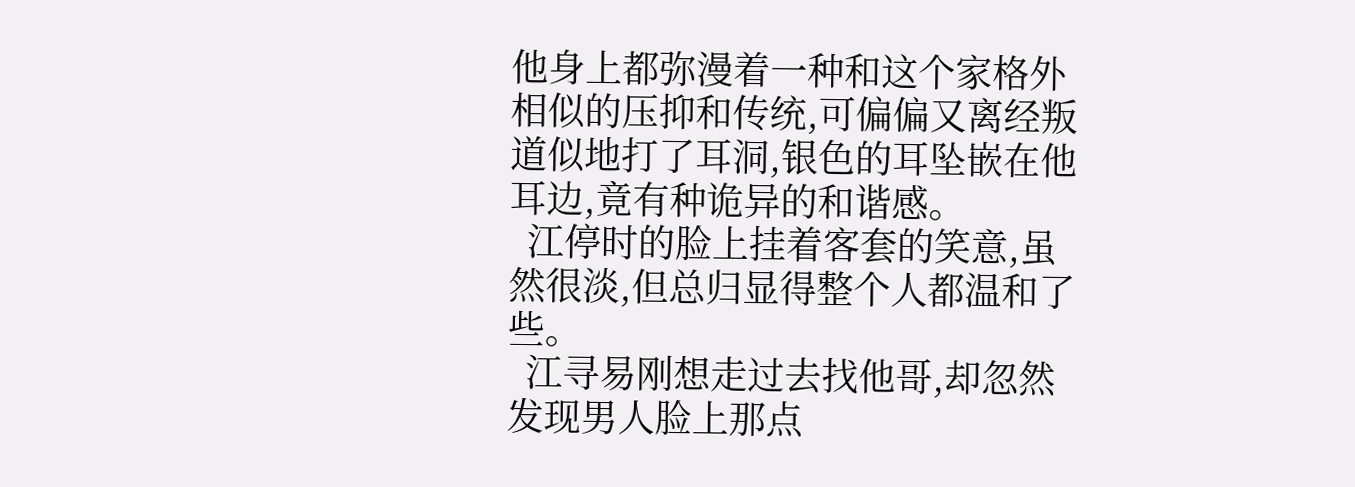他身上都弥漫着一种和这个家格外相似的压抑和传统,可偏偏又离经叛道似地打了耳洞,银色的耳坠嵌在他耳边,竟有种诡异的和谐感。
  江停时的脸上挂着客套的笑意,虽然很淡,但总归显得整个人都温和了些。
  江寻易刚想走过去找他哥,却忽然发现男人脸上那点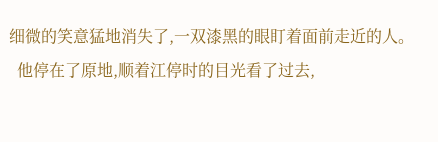细微的笑意猛地消失了,一双漆黑的眼盯着面前走近的人。
  他停在了原地,顺着江停时的目光看了过去,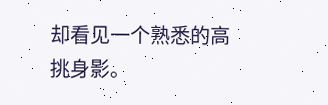却看见一个熟悉的高挑身影。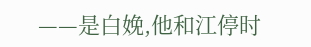——是白娩,他和江停时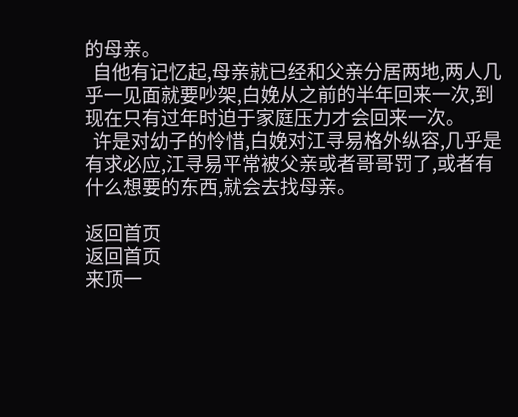的母亲。
  自他有记忆起,母亲就已经和父亲分居两地,两人几乎一见面就要吵架,白娩从之前的半年回来一次,到现在只有过年时迫于家庭压力才会回来一次。
  许是对幼子的怜惜,白娩对江寻易格外纵容,几乎是有求必应,江寻易平常被父亲或者哥哥罚了,或者有什么想要的东西,就会去找母亲。

返回首页
返回首页
来顶一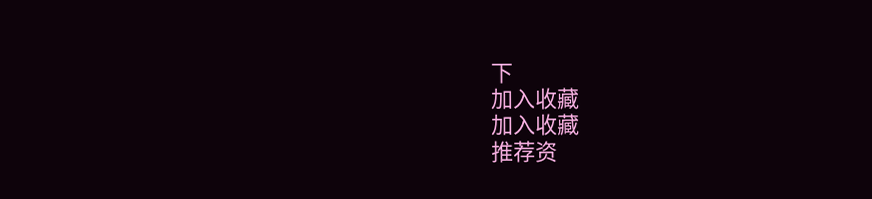下
加入收藏
加入收藏
推荐资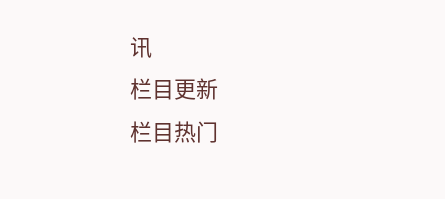讯
栏目更新
栏目热门